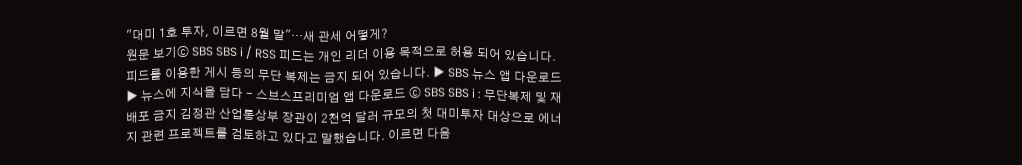"대미 1호 투자, 이르면 8월 말"…새 관세 어떻게?
원문 보기ⓒ SBS SBS i / RSS 피드는 개인 리더 이용 목적으로 허용 되어 있습니다. 피드를 이용한 게시 등의 무단 복제는 금지 되어 있습니다. ▶ SBS 뉴스 앱 다운로드 ▶ 뉴스에 지식을 담다 - 스브스프리미엄 앱 다운로드 ⓒ SBS SBS i : 무단복제 및 재배포 금지 김정관 산업통상부 장관이 2천억 달러 규모의 첫 대미투자 대상으로 에너지 관련 프로젝트를 검토하고 있다고 말했습니다. 이르면 다음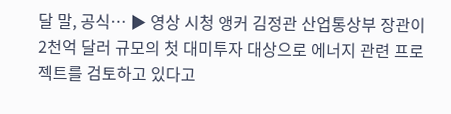달 말, 공식… ▶ 영상 시청 앵커 김정관 산업통상부 장관이 2천억 달러 규모의 첫 대미투자 대상으로 에너지 관련 프로젝트를 검토하고 있다고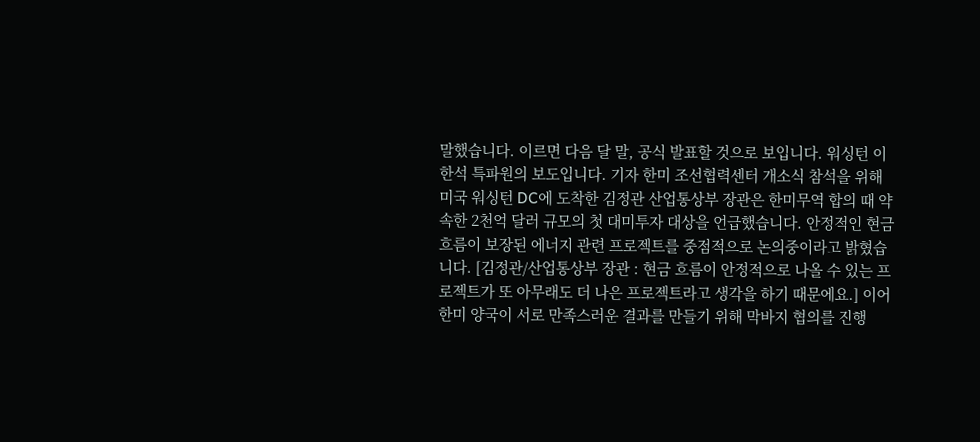말했습니다. 이르면 다음 달 말, 공식 발표할 것으로 보입니다. 워싱턴 이한석 특파원의 보도입니다. 기자 한미 조선협력센터 개소식 참석을 위해 미국 워싱턴 DC에 도착한 김정관 산업통상부 장관은 한미무역 합의 때 약속한 2천억 달러 규모의 첫 대미투자 대상을 언급했습니다. 안정적인 현금 흐름이 보장된 에너지 관련 프로젝트를 중점적으로 논의중이라고 밝혔습니다. [김정관/산업통상부 장관 : 현금 흐름이 안정적으로 나올 수 있는 프로젝트가 또 아무래도 더 나은 프로젝트라고 생각을 하기 때문에요.] 이어 한미 양국이 서로 만족스러운 결과를 만들기 위해 막바지 협의를 진행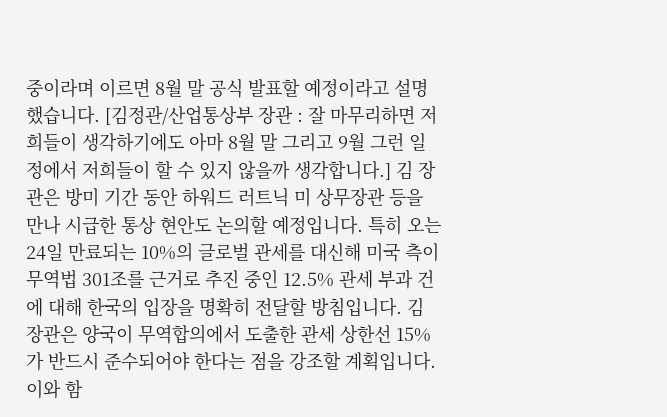중이라며 이르면 8월 말 공식 발표할 예정이라고 설명했습니다. [김정관/산업통상부 장관 : 잘 마무리하면 저희들이 생각하기에도 아마 8월 말 그리고 9월 그런 일정에서 저희들이 할 수 있지 않을까 생각합니다.] 김 장관은 방미 기간 동안 하워드 러트닉 미 상무장관 등을 만나 시급한 통상 현안도 논의할 예정입니다. 특히 오는 24일 만료되는 10%의 글로벌 관세를 대신해 미국 측이 무역법 301조를 근거로 추진 중인 12.5% 관세 부과 건에 대해 한국의 입장을 명확히 전달할 방침입니다. 김 장관은 양국이 무역합의에서 도출한 관세 상한선 15%가 반드시 준수되어야 한다는 점을 강조할 계획입니다. 이와 함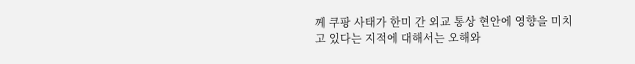께 쿠팡 사태가 한미 간 외교 통상 현안에 영향을 미치고 있다는 지적에 대해서는 오해와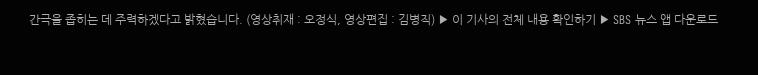간극을 좁히는 데 주력하겠다고 밝혔습니다. (영상취재 : 오정식, 영상편집 : 김병직) ▶ 이 기사의 전체 내용 확인하기 ▶ SBS 뉴스 앱 다운로드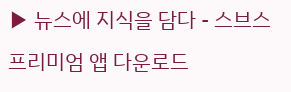▶ 뉴스에 지식을 담다 - 스브스프리미엄 앱 다운로드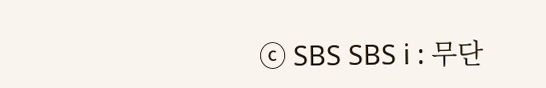ⓒ SBS SBS i : 무단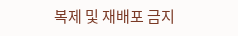복제 및 재배포 금지